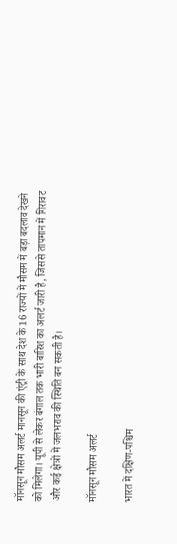मॉनसून मौसम अलर्ट मानसून की एंट्री के साथ देश के 16 राज्यों में मौसम में बड़ा बदलाव देखने को मिलेगा। यूपी से लेकर बंगाल तक भारी बारिश का अलर्ट जारी है, जिससे तापमान में गिरावट और कई क्षेत्रों में जलभराव की स्थिति बन सकती है।

मॉनसून मौसम अलर्ट

भारत में दक्षिण-पश्चिम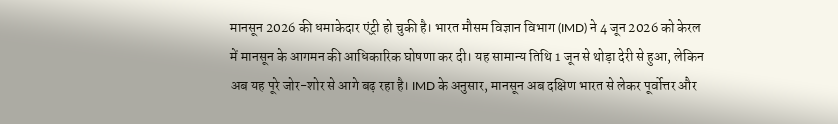मानसून 2026 की धमाकेदार एंट्री हो चुकी है। भारत मौसम विज्ञान विभाग (IMD) ने 4 जून 2026 को केरल में मानसून के आगमन की आधिकारिक घोषणा कर दी। यह सामान्य तिथि 1 जून से थोड़ा देरी से हुआ, लेकिन अब यह पूरे जोर-शोर से आगे बढ़ रहा है। IMD के अनुसार, मानसून अब दक्षिण भारत से लेकर पूर्वोत्तर और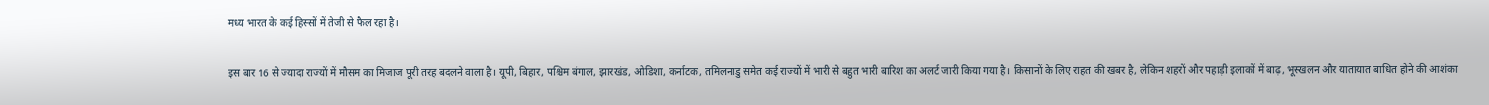मध्य भारत के कई हिस्सों में तेजी से फैल रहा है।

इस बार 16 से ज्यादा राज्यों में मौसम का मिजाज पूरी तरह बदलने वाला है। यूपी, बिहार, पश्चिम बंगाल, झारखंड, ओडिशा, कर्नाटक, तमिलनाडु समेत कई राज्यों में भारी से बहुत भारी बारिश का अलर्ट जारी किया गया है। किसानों के लिए राहत की खबर है, लेकिन शहरों और पहाड़ी इलाकों में बाढ़, भूस्खलन और यातायात बाधित होने की आशंका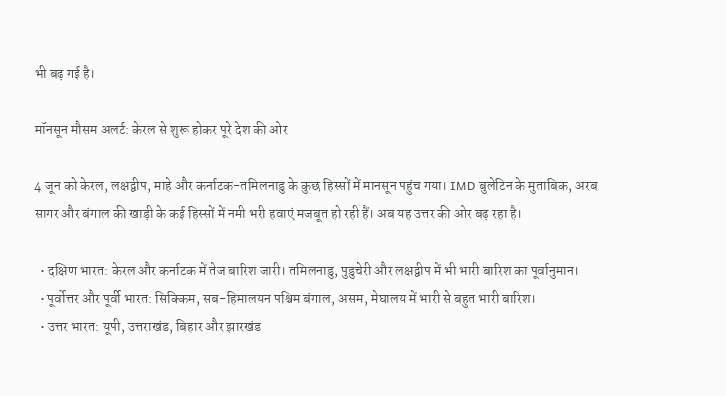भी बढ़ गई है।

मॉनसून मौसम अलर्ट: केरल से शुरू होकर पूरे देश की ओर

4 जून को केरल, लक्षद्वीप, माहे और कर्नाटक-तमिलनाडु के कुछ हिस्सों में मानसून पहुंच गया। IMD बुलेटिन के मुताबिक, अरब सागर और बंगाल की खाड़ी के कई हिस्सों में नमी भरी हवाएं मजबूत हो रही हैं। अब यह उत्तर की ओर बढ़ रहा है।

  • दक्षिण भारत: केरल और कर्नाटक में तेज बारिश जारी। तमिलनाडु, पुडुचेरी और लक्षद्वीप में भी भारी बारिश का पूर्वानुमान।
  • पूर्वोत्तर और पूर्वी भारत: सिक्किम, सब-हिमालयन पश्चिम बंगाल, असम, मेघालय में भारी से बहुत भारी बारिश।
  • उत्तर भारत: यूपी, उत्तराखंड, बिहार और झारखंड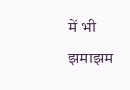में भी झमाझम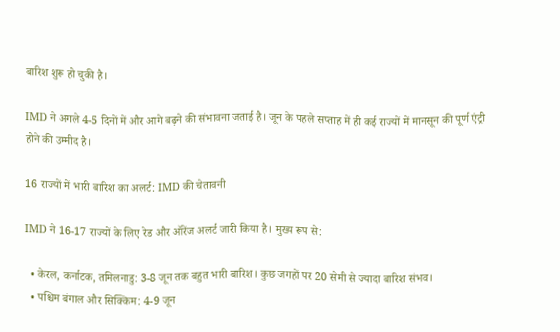बारिश शुरू हो चुकी है।

IMD ने अगले 4-5 दिनों में और आगे बढ़ने की संभावना जताई है। जून के पहले सप्ताह में ही कई राज्यों में मानसून की पूर्ण एंट्री होने की उम्मीद है।

16 राज्यों में भारी बारिश का अलर्ट: IMD की चेतावनी

IMD ने 16-17 राज्यों के लिए रेड और ऑरेंज अलर्ट जारी किया है। मुख्य रूप से:

  • केरल, कर्नाटक, तमिलनाडु: 3-8 जून तक बहुत भारी बारिश। कुछ जगहों पर 20 सेमी से ज्यादा बारिश संभव।
  • पश्चिम बंगाल और सिक्किम: 4-9 जून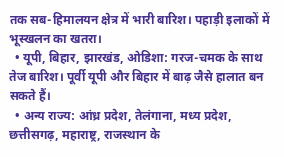तक सब-हिमालयन क्षेत्र में भारी बारिश। पहाड़ी इलाकों में भूस्खलन का खतरा।
  • यूपी, बिहार, झारखंड, ओडिशा: गरज-चमक के साथ तेज बारिश। पूर्वी यूपी और बिहार में बाढ़ जैसे हालात बन सकते हैं।
  • अन्य राज्य: आंध्र प्रदेश, तेलंगाना, मध्य प्रदेश, छत्तीसगढ़, महाराष्ट्र, राजस्थान के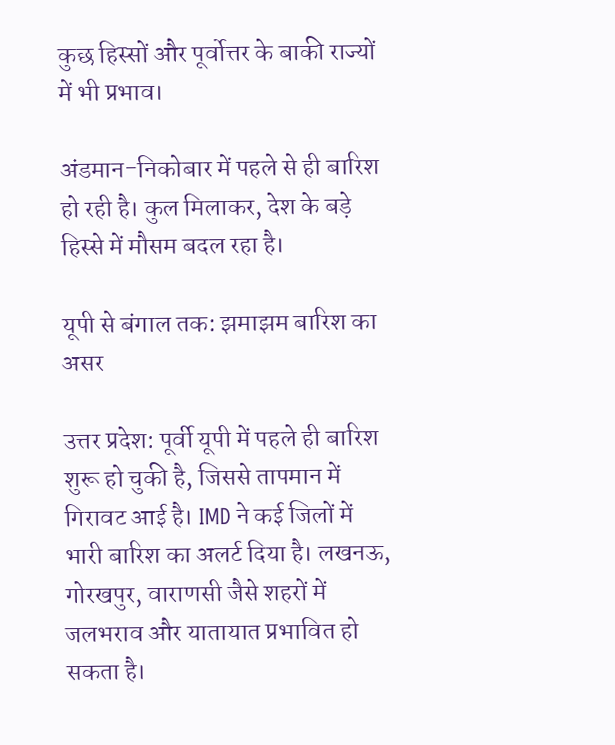कुछ हिस्सों और पूर्वोत्तर के बाकी राज्यों में भी प्रभाव।

अंडमान-निकोबार में पहले से ही बारिश हो रही है। कुल मिलाकर, देश के बड़े हिस्से में मौसम बदल रहा है।

यूपी से बंगाल तक: झमाझम बारिश का असर

उत्तर प्रदेश: पूर्वी यूपी में पहले ही बारिश शुरू हो चुकी है, जिससे तापमान में गिरावट आई है। IMD ने कई जिलों में भारी बारिश का अलर्ट दिया है। लखनऊ, गोरखपुर, वाराणसी जैसे शहरों में जलभराव और यातायात प्रभावित हो सकता है।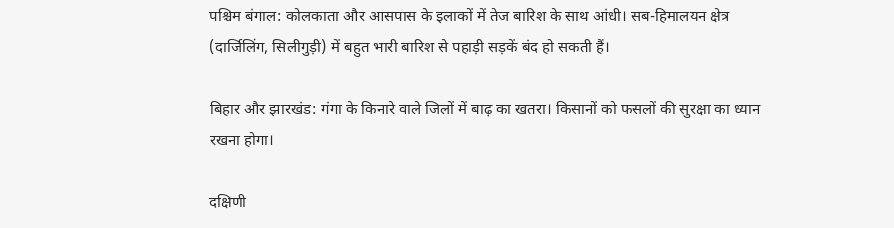पश्चिम बंगाल: कोलकाता और आसपास के इलाकों में तेज बारिश के साथ आंधी। सब-हिमालयन क्षेत्र (दार्जिलिंग, सिलीगुड़ी) में बहुत भारी बारिश से पहाड़ी सड़कें बंद हो सकती हैं।

बिहार और झारखंड: गंगा के किनारे वाले जिलों में बाढ़ का खतरा। किसानों को फसलों की सुरक्षा का ध्यान रखना होगा।

दक्षिणी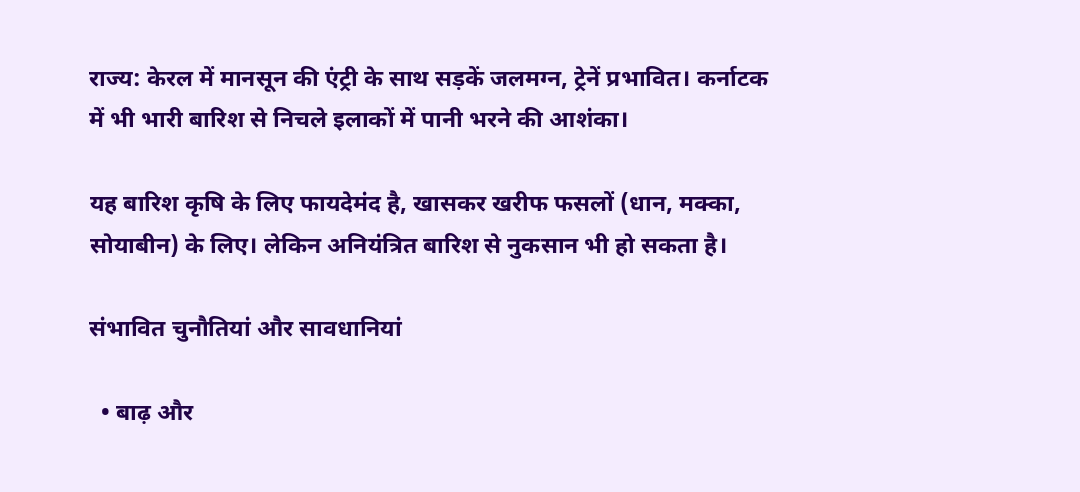राज्य: केरल में मानसून की एंट्री के साथ सड़कें जलमग्न, ट्रेनें प्रभावित। कर्नाटक में भी भारी बारिश से निचले इलाकों में पानी भरने की आशंका।

यह बारिश कृषि के लिए फायदेमंद है, खासकर खरीफ फसलों (धान, मक्का, सोयाबीन) के लिए। लेकिन अनियंत्रित बारिश से नुकसान भी हो सकता है।

संभावित चुनौतियां और सावधानियां

  • बाढ़ और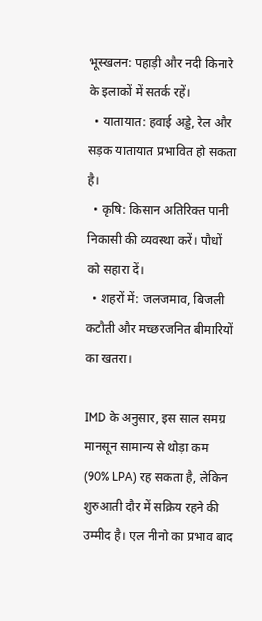भूस्खलन: पहाड़ी और नदी किनारे के इलाकों में सतर्क रहें।
  • यातायात: हवाई अड्डे, रेल और सड़क यातायात प्रभावित हो सकता है।
  • कृषि: किसान अतिरिक्त पानी निकासी की व्यवस्था करें। पौधों को सहारा दें।
  • शहरों में: जलजमाव, बिजली कटौती और मच्छरजनित बीमारियों का खतरा।

IMD के अनुसार, इस साल समग्र मानसून सामान्य से थोड़ा कम (90% LPA) रह सकता है, लेकिन शुरुआती दौर में सक्रिय रहने की उम्मीद है। एल नीनो का प्रभाव बाद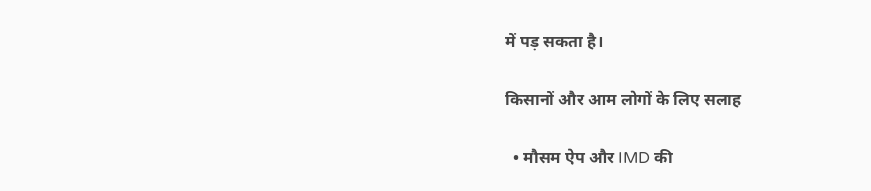में पड़ सकता है।

किसानों और आम लोगों के लिए सलाह

  • मौसम ऐप और IMD की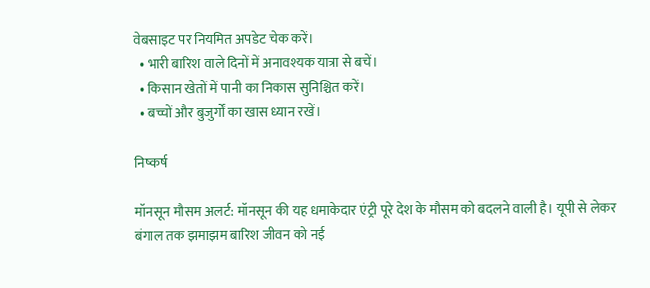वेबसाइट पर नियमित अपडेट चेक करें।
  • भारी बारिश वाले दिनों में अनावश्यक यात्रा से बचें।
  • किसान खेतों में पानी का निकास सुनिश्चित करें।
  • बच्चों और बुजुर्गों का खास ध्यान रखें।

निष्कर्ष

मॉनसून मौसम अलर्ट: मॉनसून की यह धमाकेदार एंट्री पूरे देश के मौसम को बदलने वाली है। यूपी से लेकर बंगाल तक झमाझम बारिश जीवन को नई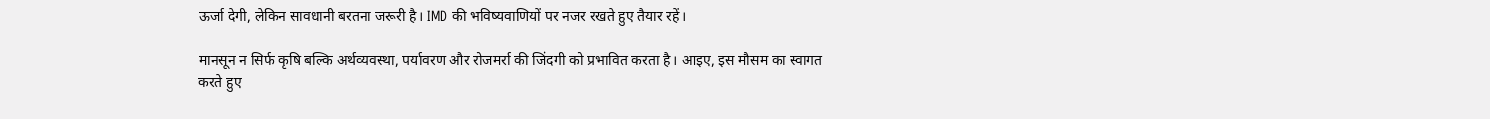ऊर्जा देगी, लेकिन सावधानी बरतना जरूरी है। IMD की भविष्यवाणियों पर नजर रखते हुए तैयार रहें।

मानसून न सिर्फ कृषि बल्कि अर्थव्यवस्था, पर्यावरण और रोजमर्रा की जिंदगी को प्रभावित करता है। आइए, इस मौसम का स्वागत करते हुए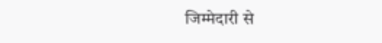जिम्मेदारी से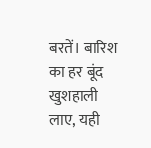बरतें। बारिश का हर बूंद खुशहाली लाए, यही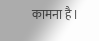कामना है।